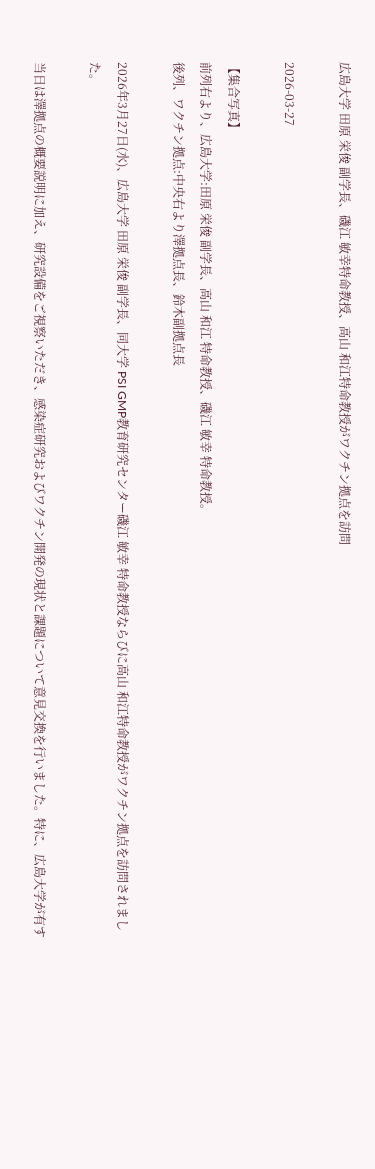広島大学 田原 栄俊 副学長、磯江 敏幸特命教授、高山 和江特命教授がワクチン拠点を訪問

2026-03-27

【集合写真】
前列右より、広島大学:田原 栄俊 副学長、高山 和江 特命教授、磯江 敏幸 特命教授。
後列、ワクチン拠点:中央右より澤拠点長、鈴木副拠点長

2026年3月27日(水)、広島大学 田原 栄俊 副学長、同大学 PSI GMP教育研究センター磯江 敏幸 特命教授ならびに高山 和江特命教授がワクチン拠点を訪問されました。

当日は澤拠点の概要説明に加え、研究設備をご視察いただき、感染症研究およびワクチン開発の現状と課題について意見交換を行いました。特に、広島大学が有す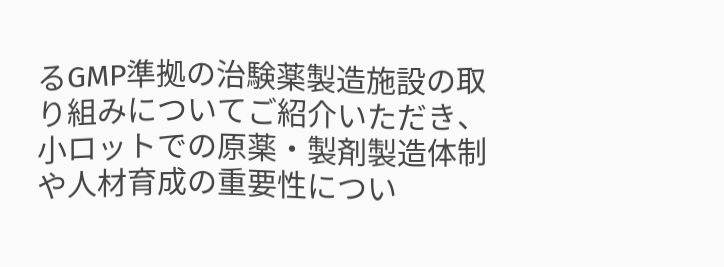るGMP準拠の治験薬製造施設の取り組みについてご紹介いただき、小ロットでの原薬・製剤製造体制や人材育成の重要性につい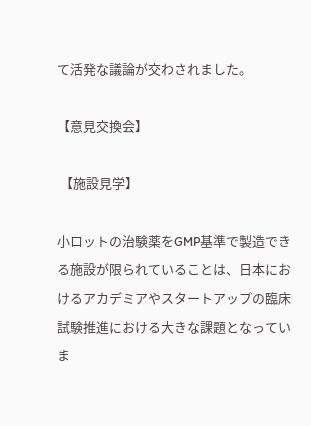て活発な議論が交わされました。

【意見交換会】

 【施設見学】

小ロットの治験薬をGMP基準で製造できる施設が限られていることは、日本におけるアカデミアやスタートアップの臨床試験推進における大きな課題となっていま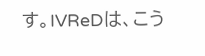す。IVReDは、こう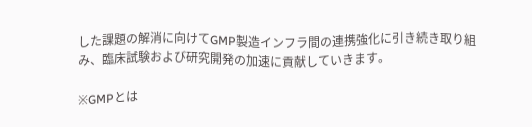した課題の解消に向けてGMP製造インフラ間の連携強化に引き続き取り組み、臨床試験および研究開発の加速に貢献していきます。

※GMPとは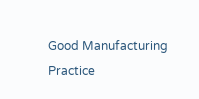Good Manufacturing Practice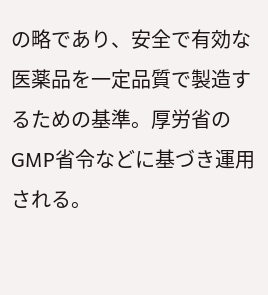の略であり、安全で有効な医薬品を一定品質で製造するための基準。厚労省のGMP省令などに基づき運用される。